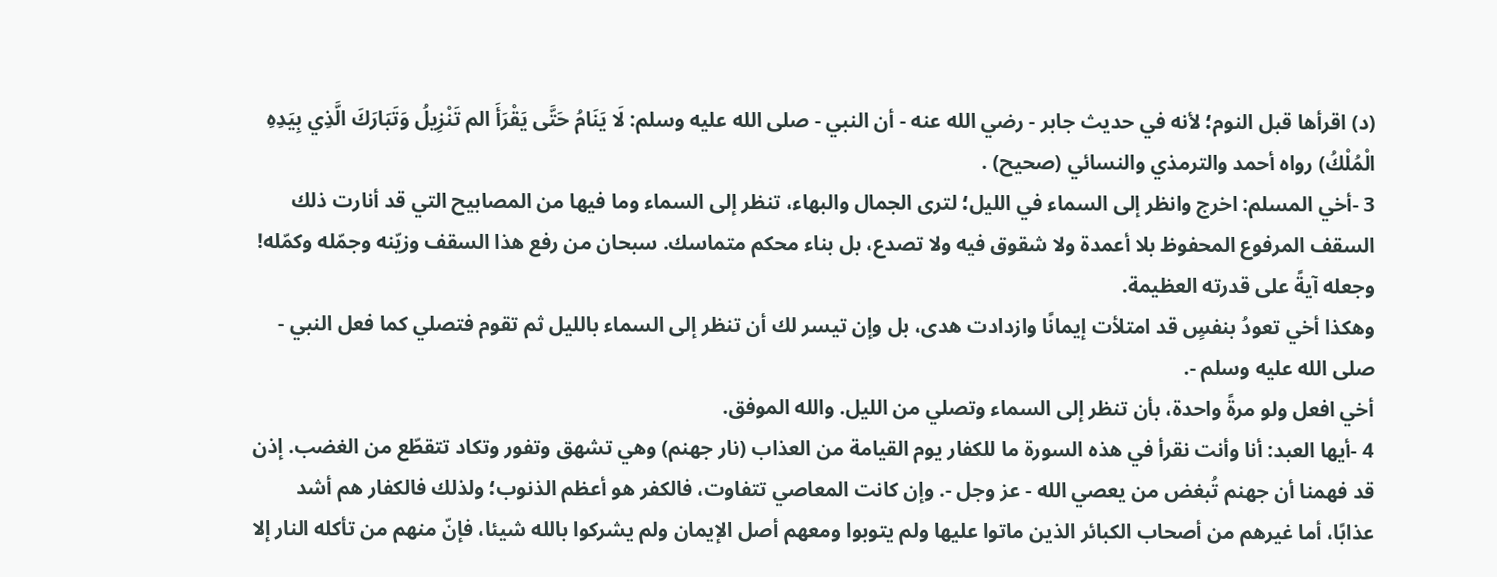(د) اقرأها قبل النوم؛ لأنه في حديث جابر - رضي الله عنه - أن النبي - صلى الله عليه وسلم: لَا يَنَامُ حَتَّى يَقْرَأَ الم تَنْزِيلُ وَتَبَارَكَ الَّذِي بِيَدِهِ الْمُلْكُ) رواه أحمد والترمذي والنسائي (صحيح) .
3 -أخي المسلم: اخرج وانظر إلى السماء في الليل؛ لترى الجمال والبهاء، تنظر إلى السماء وما فيها من المصابيح التي قد أنارت ذلك السقف المرفوع المحفوظ بلا أعمدة ولا شقوق فيه ولا تصدع، بل بناء محكم متماسك. سبحان من رفع هذا السقف وزيّنه وجمّله وكمّله! وجعله آيةً على قدرته العظيمة.
وهكذا أخي تعودُ بنفسٍ قد امتلأت إيمانًا وازدادت هدى، بل وإن تيسر لك أن تنظر إلى السماء بالليل ثم تقوم فتصلي كما فعل النبي - صلى الله عليه وسلم -.
أخي افعل ولو مرةً واحدة، بأن تنظر إلى السماء وتصلي من الليل. والله الموفق.
4 -أيها العبد: أنا وأنت نقرأ في هذه السورة ما للكفار يوم القيامة من العذاب (نار جهنم) وهي تشهق وتفور وتكاد تتقطّع من الغضب. إذن قد فهمنا أن جهنم تُبغض من يعصي الله - عز وجل -. وإن كانت المعاصي تتفاوت، فالكفر هو أعظم الذنوب؛ ولذلك فالكفار هم أشد عذابًا، أما غيرهم من أصحاب الكبائر الذين ماتوا عليها ولم يتوبوا ومعهم أصل الإيمان ولم يشركوا بالله شيئا، فإنّ منهم من تأكله النار إلا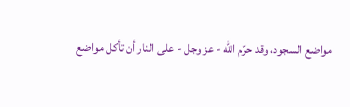مواضع السجود، وقد حرّم الله - عز وجل - على النار أن تأكل مواضع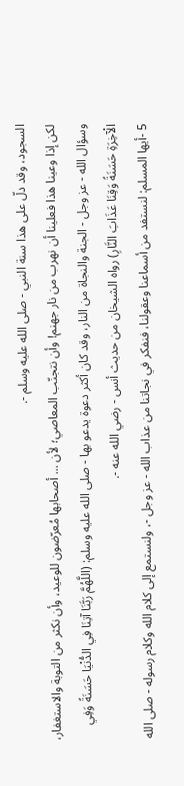السجود، وقد دلّ على هذا سنة النبي - صلى الله عليه وسلم -.
لكن إذا وعينا هذا فعلينا أن نهرب من نار جهنم! وأن نتجنّب المعاصي؛ لأن ... أصحابها مُعرّضون للوعيد، وأن نكثر من التوبة والاستغفار، وسؤال الله - عز وجل - الجنة والنجاة من النار، وقد كان أكثر دعوة يدعو بها - صلى الله عليه وسلم: (اللَّهُمَّ رَبَّنَا آتِنَا فِي الدُّنْيَا حَسَنَةً وَفِي الْآخِرَةِ حَسَنَةً وَقِنَا عَذَابَ النَّارِ) رواه الشيخان من حديث أنس - رضي الله عنه -.
5 -أيها المسلم: لنستفد من أسماعنا وعقولنا، فنفكر في نجاتنا من عذاب الله - عز وجل -، ولنستمع إلى كلام الله وكلام رسوله - صلى الله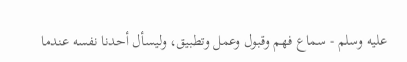عليه وسلم - سماع فهم وقبول وعمل وتطبيق، وليسأل أحدنا نفسه عندما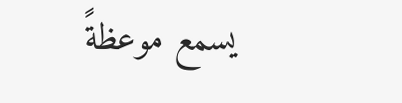يسمع موعظةً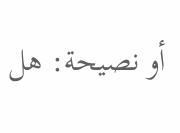أو نصيحة: هل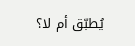يُطبّق أم لا؟